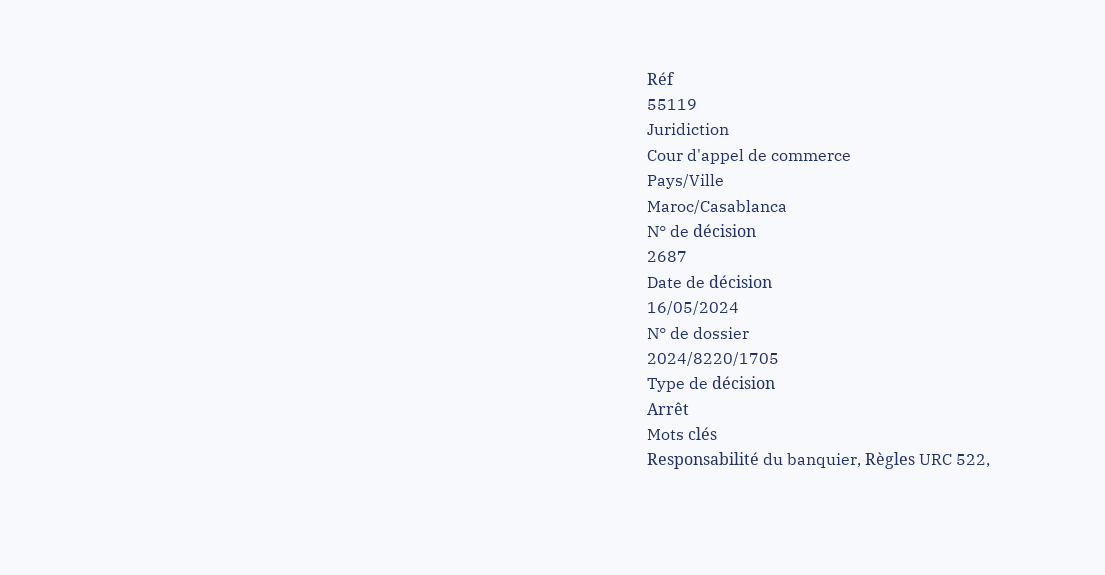Réf
55119
Juridiction
Cour d'appel de commerce
Pays/Ville
Maroc/Casablanca
N° de décision
2687
Date de décision
16/05/2024
N° de dossier
2024/8220/1705
Type de décision
Arrêt
Mots clés
Responsabilité du banquier, Règles URC 522,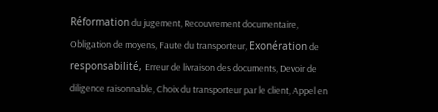Réformation du jugement, Recouvrement documentaire, Obligation de moyens, Faute du transporteur, Exonération de responsabilité, Erreur de livraison des documents, Devoir de diligence raisonnable, Choix du transporteur par le client, Appel en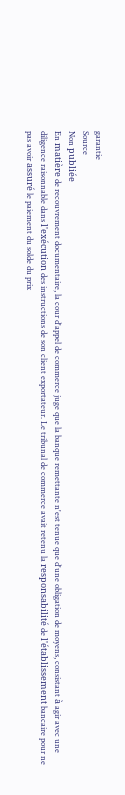garantie
Source
Non publiée
En matière de recouvrement documentaire, la cour d'appel de commerce juge que la banque remettante n'est tenue que d'une obligation de moyens, consistant à agir avec une diligence raisonnable dans l'exécution des instructions de son client exportateur. Le tribunal de commerce avait retenu la responsabilité de l'établissement bancaire pour ne pas avoir assuré le paiement du solde du prix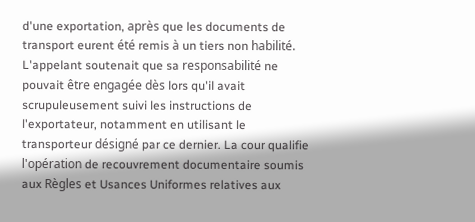d'une exportation, après que les documents de transport eurent été remis à un tiers non habilité. L'appelant soutenait que sa responsabilité ne pouvait être engagée dès lors qu'il avait scrupuleusement suivi les instructions de l'exportateur, notamment en utilisant le transporteur désigné par ce dernier. La cour qualifie l'opération de recouvrement documentaire soumis aux Règles et Usances Uniformes relatives aux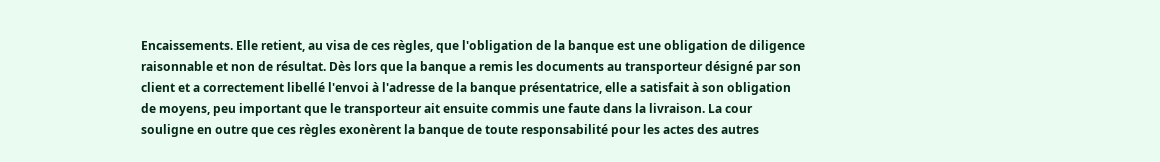Encaissements. Elle retient, au visa de ces règles, que l'obligation de la banque est une obligation de diligence raisonnable et non de résultat. Dès lors que la banque a remis les documents au transporteur désigné par son client et a correctement libellé l'envoi à l'adresse de la banque présentatrice, elle a satisfait à son obligation de moyens, peu important que le transporteur ait ensuite commis une faute dans la livraison. La cour souligne en outre que ces règles exonèrent la banque de toute responsabilité pour les actes des autres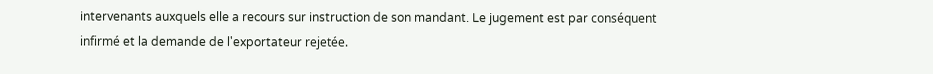intervenants auxquels elle a recours sur instruction de son mandant. Le jugement est par conséquent infirmé et la demande de l'exportateur rejetée.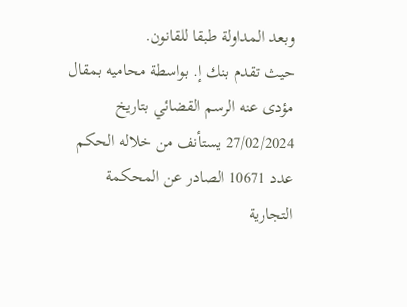وبعد المداولة طبقا للقانون.
حيث تقدم بنك إ. بواسطة محاميه بمقال مؤدى عنه الرسم القضائي بتاريخ 27/02/2024 يستأنف من خلاله الحكم عدد 10671 الصادر عن المحكمة التجارية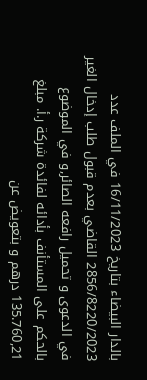بالدار البيضاء بتاريخ 16/11/2023 في الملف عدد 2856/8220/2023 القاضي بعدم قبول طلب إدخال الغير في الدعوى و تحميل رافعه الصائر,و في الموضوع بالحكم على المستأنف بأدائه لفائدة شركة ر.أ. مبلغ 135.760,21 درهم و بتعويض عن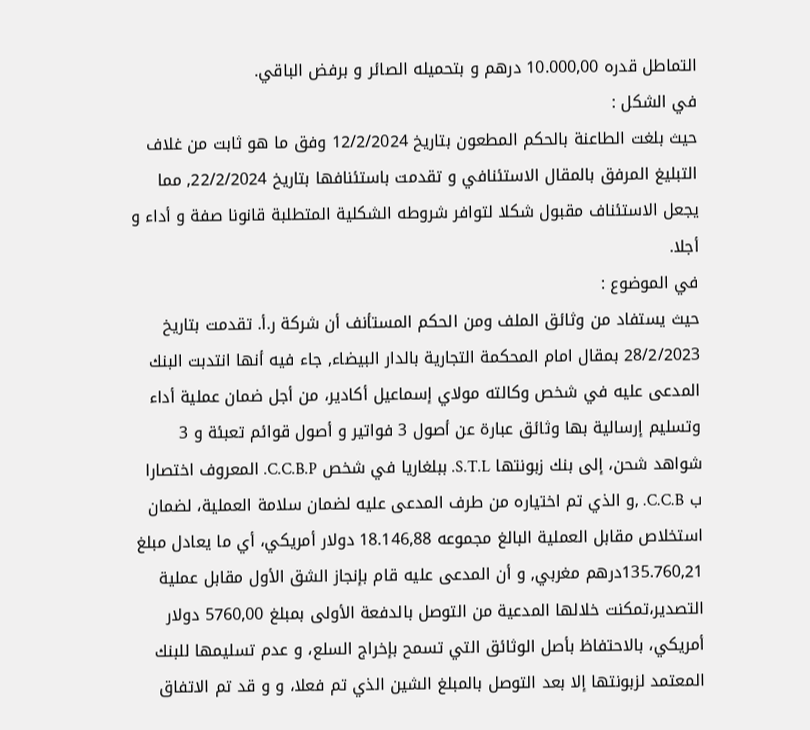التماطل قدره 10.000,00 درهم و بتحميله الصائر و برفض الباقي.
في الشكل :
حيث بلغت الطاعنة بالحكم المطعون بتاريخ 12/2/2024 وفق ما هو ثابت من غلاف التبليغ المرفق بالمقال الاستئنافي و تقدمت باستئنافها بتاريخ 22/2/2024, مما يجعل الاستئناف مقبول شكلا لتوافر شروطه الشكلية المتطلبة قانونا صفة و أداء و أجلا.
في الموضوع :
حيث يستفاد من وثائق الملف ومن الحكم المستأنف أن شركة ر.أ. تقدمت بتاريخ 28/2/2023 بمقال امام المحكمة التجارية بالدار البيضاء, جاء فيه أنها انتدبت البنك المدعى عليه في شخص وكالته مولاي إسماعيل أكادير، من أجل ضمان عملية أداء وتسليم إرسالية بها وثائق عبارة عن أصول 3 فواتير و أصول قوائم تعبئة و 3 شواهد شحن، إلى بنك زبونتها S.T.L. ببلغاريا في شخص C.C.B.P. المعروف اختصارا ب C.C.B. ,و الذي تم اختياره من طرف المدعى عليه لضمان سلامة العملية، لضمان استخلاص مقابل العملية البالغ مجموعه 18.146,88 دولار أمريكي، أي ما يعادل مبلغ 135.760,21درهم مغربي, و أن المدعى عليه قام بإنجاز الشق الأول مقابل عملية التصدير،تمكنت خلالها المدعية من التوصل بالدفعة الأولى بمبلغ 5760,00 دولار أمريكي، بالاحتفاظ بأصل الوثائق التي تسمح بإخراج السلع، و عدم تسليمها للبنك المعتمد لزبونتها إلا بعد التوصل بالمبلغ الشين الذي تم فعلا، و و قد تم الاتفاق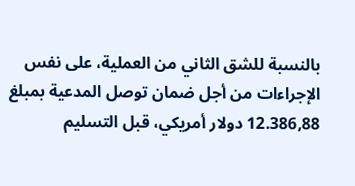بالنسبة للشق الثاني من العملية، على نفس الإجراءات من أجل ضمان توصل المدعية بمبلغ 12.386,88 دولار أمريكي، قبل التسليم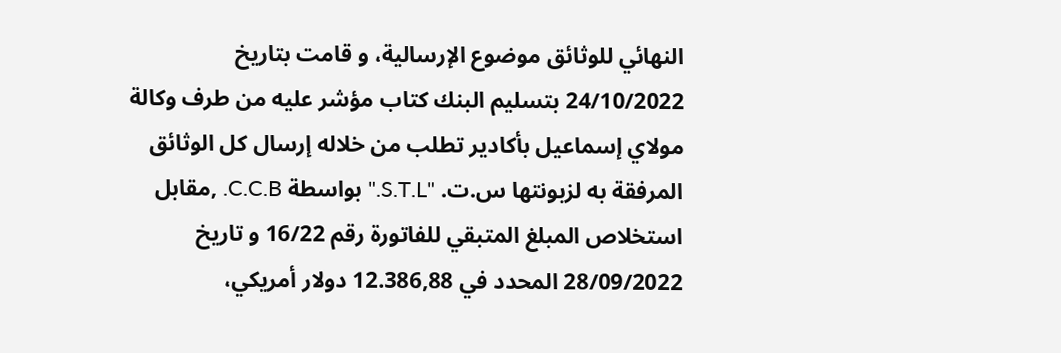النهائي للوثائق موضوع الإرسالية، و قامت بتاريخ 24/10/2022 بتسليم البنك كتاب مؤشر عليه من طرف وكالة مولاي إسماعيل بأكادير تطلب من خلاله إرسال كل الوثائق المرفقة به لزبونتها س.ت. "S.T.L." بواسطة C.C.B. ,مقابل استخلاص المبلغ المتبقي للفاتورة رقم 16/22 و تاريخ 28/09/2022 المحدد في 12.386,88 دولار أمريكي،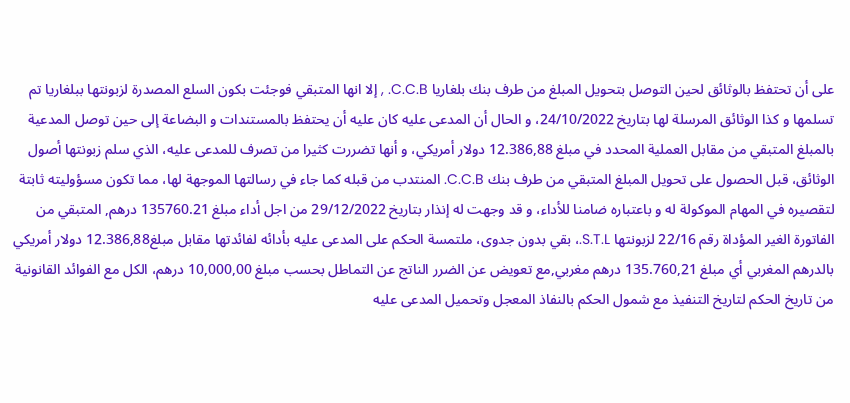على أن تحتفظ بالوثائق لحين التوصل بتحويل المبلغ من طرف بنك بلغاريا C.C.B. , إلا انها المتبقي فوجئت بكون السلع المصدرة لزبونتها ببلغاريا تم تسلمها و كذا الوثائق المرسلة لها بتاريخ 24/10/2022، و الحال أن المدعى عليه كان عليه أن يحتفظ بالمستندات و البضاعة إلى حين توصل المدعية بالمبلغ المتبقي من مقابل العملية المحدد في مبلغ 12.386,88 دولار أمريكي، و أنها تضررت كثيرا من تصرف للمدعى عليه، الذي سلم زبونتها أصول الوثائق، قبل الحصول على تحويل المبلغ المتبقي من طرف بنك C.C.B. المنتدب من قبله كما جاء في رسالتها الموجهة لها، مما تكون مسؤوليته ثابتة لتقصيره في المهام الموكولة له و باعتباره ضامنا للأداء، و قد وجهت له إنذار بتاريخ 29/12/2022 من اجل أداء مبلغ 135760.21 درهم, المتبقي من الفاتورة الغير المؤداة رقم 22/16 لزبونتها S.T.L.، بقي بدون جدوى، ملتمسة الحكم على المدعى عليه بأدائه لفائدتها مقابل مبلغ12.386,88 دولار أمريكي بالدرهم المغربي أي مبلغ 135.760,21 درهم مغربي,مع تعويض عن الضرر الناتج عن التماطل بحسب مبلغ 10,000,00 درهم، الكل مع الفوائد القانونية من تاريخ الحكم لتاريخ التنفيذ مع شمول الحكم بالنفاذ المعجل وتحميل المدعى عليه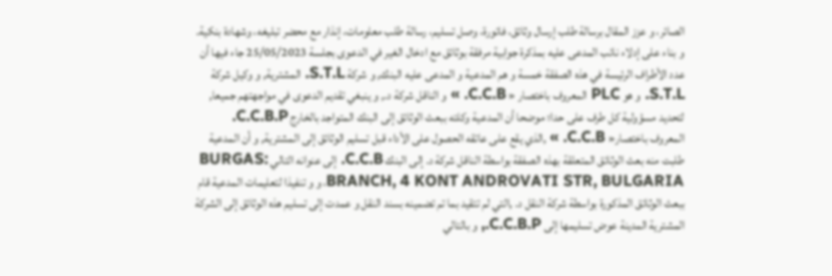الصائر، و عزز المقال برسالة طلب إرسال وثائق، فاتورة، وصل تسليم، رسالة طلب معلومات، إنذار مع محضر تبليغه، وشهادة بنكية.
و بناء على إدلاء نائب المدعى عليه بمذكرة جوابية مرفقة بوثائق مع ادخال الغير في الدعوى بجلسة 25/05/2023 جاء فيها أن عدد الأطراف الرئيسة في هذه الصفقة خمسة و هم المدعية و المدعى عليه البنك, و شركة S.T.L. المشترية, و وكيل شركة S.T.L. و هو PLC المعروف باختصار « C.C.B. » و الناقل شركة د., و ينبغي تقديم الدعوى في مواجهتهم جميعا, لتحديد مسؤولية كل طرف على حدا؛ موضحا أن المدعية وكلته ببعث الوثائق إلى البنك المتواجد بالخارج C.C.B.P. المعروف باختصار« C.C.B. » ,الذي يقع على عاتقه الحصول على الأداء قبل تسليم الوثائق إلى المشترية, و أن المدعية طلبت منه بعث الوثائق المتعلقة بهذه الصفقة بواسطة الناقل شركة د. إلى البنك C.C.B. إلى عنوانه التالي :BURGAS BRANCH, 4 KONT ANDROVATI STR, BULGARIA، و و تنفيذا لتعليمات المدعية قام ببعث الوثائق المذكورة بواسطة شركة النقل د. ,التي لم تتقيد بما تم تضمينه بسند النقل و عمدت إلى تسليم هذه الوثائق إلى الشركة المشترية المدينة عوض تسليمها إلى C.C.B.P., و بالتالي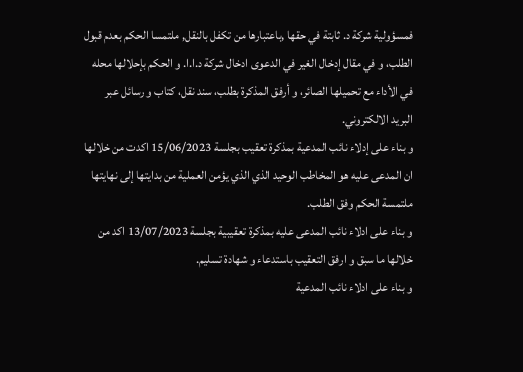فمسؤولية شركة د. ثابتة في حقها ,باعتبارها من تكفل بالنقل, ملتمسا الحكم بعدم قبول الطلب، و في مقال إدخال الغير في الدعوى ادخال شركة د.ا.ا. و الحكم بإحلالها محله في الأداء مع تحميلها الصائر، و أرفق المذكرة بطلب، سند نقل، كتاب و رسائل عبر البريد الالكتروني.
و بناء على إدلاء نائب المدعية بمذكرة تعقيب بجلسة 15/06/2023 اكدت من خلالها ان المدعى عليه هو المخاطب الوحيد الذي الذي يؤمن العملية من بدايتها إلى نهايتها ملتمسة الحكم وفق الطلب.
و بناء على ادلاء نائب المدعى عليه بمذكرة تعقيبية بجلسة 13/07/2023 اكد من خلالها ما سبق و ارفق التعقيب باستدعاء و شهادة تسليم.
و بناء على ادلاء نائب المدعية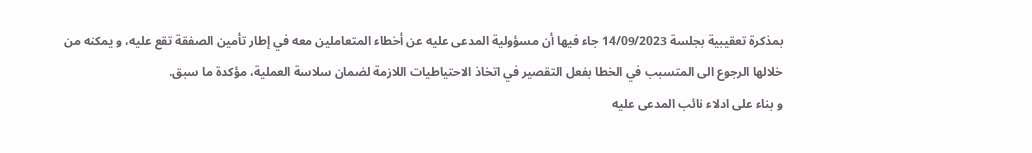بمذكرة تعقيبية بجلسة 14/09/2023 جاء فيها أن مسؤولية المدعى عليه عن أخطاء المتعاملين معه في إطار تأمين الصفقة تقع عليه، و يمكنه من خلالها الرجوع الى المتسبب في الخطا بفعل التقصير في اتخاذ الاحتياطيات اللازمة لضمان سلاسة العملية، مؤكدة ما سبق.
و بناء على ادلاء نائب المدعى عليه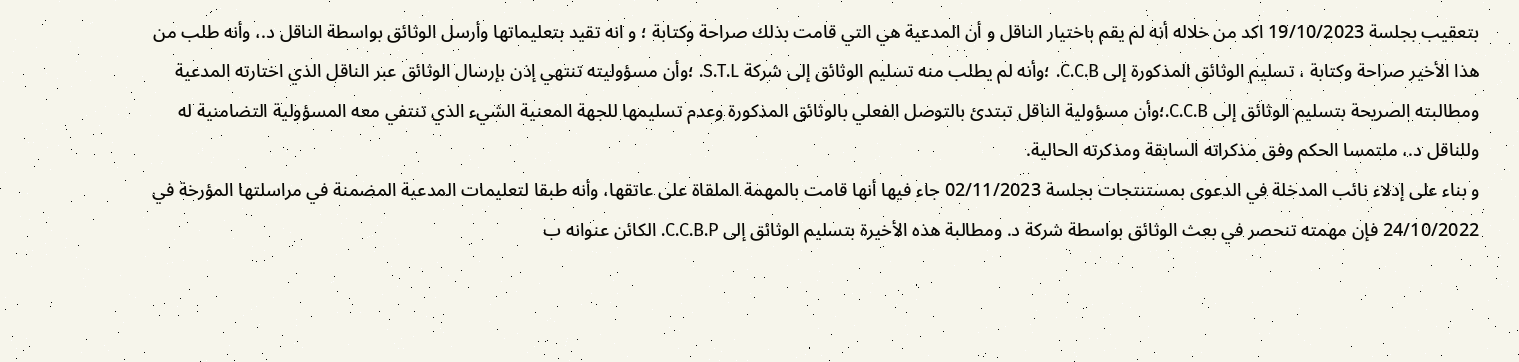بتعقيب بجلسة 19/10/2023 اكد من خلاله أنه لم يقم باختيار الناقل و أن المدعية هي التي قامت بذلك صراحة وكتابة ؛ و انه تقيد بتعليماتها وأرسل الوثائق بواسطة الناقل د.، وأنه طلب من هذا الأخير صراحة وكتابة ، تسليم الوثائق المذكورة إلى C.C.B. ؛وأنه لم يطلب منه تسليم الوثائق إلى شركة S.T.L. ؛وأن مسؤوليته تنتهي إذن بإرسال الوثائق عبر الناقل الذي اختارته المدعية ومطالبته الصريحة بتسليم الوثائق إلى C.C.B.؛وأن مسؤولية الناقل تبتدئ بالتوصل الفعلي بالوثائق المذكورة وعدم تسليمها للجهة المعنية الشيء الذي تنتفي معه المسؤولية التضامنية له وللناقل د.، ملتمسا الحكم وفق مذكراته السابقة ومذكرته الحالية.
و بناء على إدلاء نائب المدخلة في الدعوى بمستنتجات بجلسة 02/11/2023 جاء فيها أنها قامت بالمهمة الملقاة على عاتقها، وأنه طبقا لتعليمات المدعية المضمنة في مراسلتها المؤرخة في 24/10/2022 فإن مهمته تنحصر في بعث الوثائق بواسطة شركة د. ومطالبة هذه الأخيرة بتسليم الوثائق إلى C.C.B.P. الكائن عنوانه ب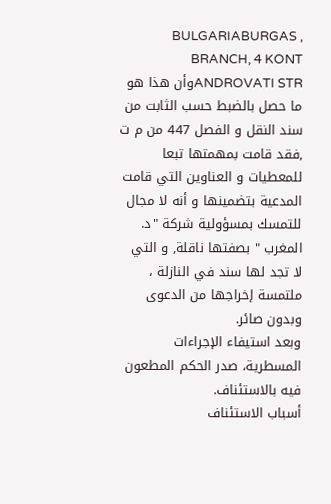, BULGARIABURGAS BRANCH, 4 KONT ANDROVATI STRوأن هذا هو ما حصل بالضبط حسب الثابت من سند النقل و الفصل 447 من م ت ,فقد قامت بمهمتها تبعا للمعطيات و العناوين التي قامت المدعية بتضمينها و أنه لا مجال للتمسك بمسؤولية شركة "د. المغرب " بصفتها ناقلة, و التي لا تجد لها سند في النازلة ، ملتمسة إخراجها من الدعوى وبدون صائر.
وبعد استيفاء الإجراءات المسطرية، صدر الحكم المطعون فيه بالاستئناف.
أسباب الاستئناف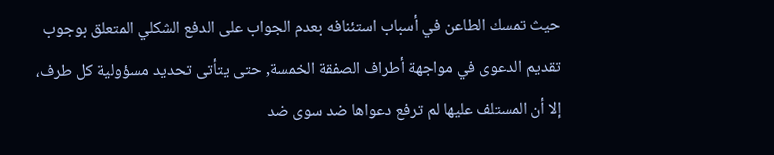حيث تمسك الطاعن في أسباب استئنافه بعدم الجواب على الدفع الشكلي المتعلق بوجوب تقديم الدعوى في مواجهة أطراف الصفقة الخمسة, حتى يتأتى تحديد مسؤولية كل طرف، إلا أن المستلف عليها لم ترفع دعواها ضد سوى ضد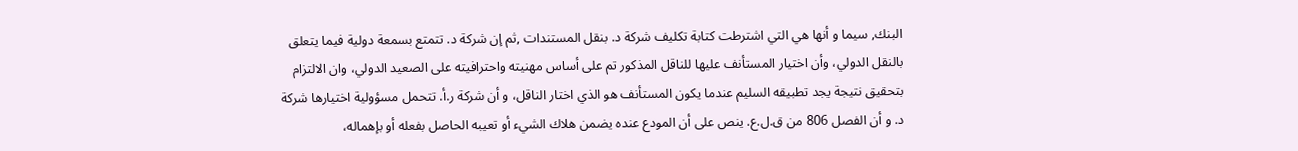البنك, سيما و أنها هي التي اشترطت كتابة تكليف شركة د. بنقل المستندات ,ثم إن شركة د. تتمتع بسمعة دولية فيما يتعلق بالنقل الدولي، وأن اختيار المستأنف عليها للناقل المذكور تم على أساس مهنيته واحترافيته على الصعيد الدولي، وان الالتزام بتحقيق نتيجة يجد تطبيقه السليم عندما يكون المستأنف هو الذي اختار الناقل، و أن شركة ر.أ. تتحمل مسؤولية اختيارها شركة د. و أن الفصل 806 من ق.ل.ع. ينص على أن المودع عنده يضمن هلاك الشيء أو تعيبه الحاصل بفعله أو بإهماله،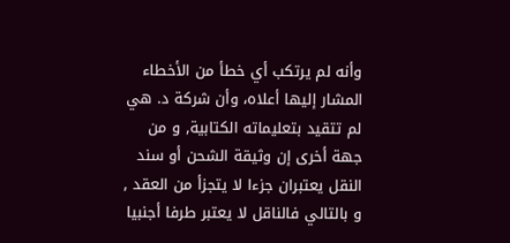وأنه لم يرتكب أي خطأ من الأخطاء المشار إليها أعلاه، وأن شركة د. هي لم تتقيد بتعليماته الكتابية, و من جهة أخرى إن وثيقة الشحن أو سند النقل يعتبران جزءا لا يتجزأ من العقد , و بالتالي فالناقل لا يعتبر طرفا أجنبيا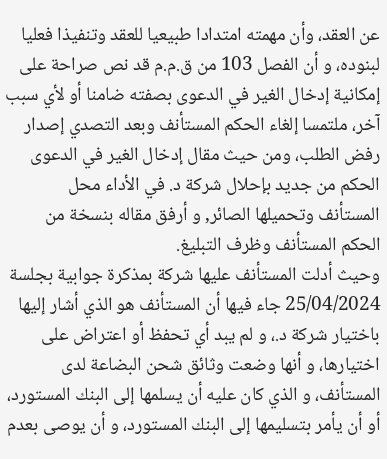عن العقد، وأن مهمته امتدادا طبيعيا للعقد وتنفيذا فعليا لبنوده، و أن الفصل 103 من ق.م.م قد نص صراحة على إمكانية إدخال الغير في الدعوى بصفته ضامنا أو لأي سبب آخر، ملتمسا إلغاء الحكم المستأنف وبعد التصدي إصدار رفض الطلب، ومن حيث مقال إدخال الغير في الدعوى الحكم من جديد بإحلال شركة د. في الأداء محل المستأنف وتحميلها الصائر, و أرفق مقاله بنسخة من الحكم المستأنف وظرف التبليغ.
وحيث أدلت المستأنف عليها شركة بمذكرة جوابية بجلسة 25/04/2024 جاء فيها أن المستأنف هو الذي أشار إليها باختيار شركة د.، و لم يبد أي تحفظ أو اعتراض على اختيارها، و أنها وضعت وثائق شحن البضاعة لدى المستأنف، و الذي كان عليه أن يسلمها إلى البنك المستورد، أو أن يأمر بتسليمها إلى البنك المستورد، و أن يوصى بعدم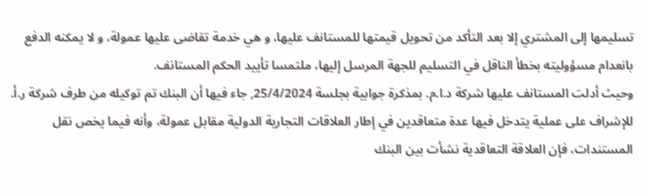تسليمها إلى المشتري إلا بعد التأكد من تحويل قيمتها للمستانف عليها، و هي خدمة تقاضى عليها عمولة، و لا يمكنه الدفع بانعدام مسؤوليته بخطأ الناقل في التسليم للجهة المرسل إليها، ملتمسا تأييد الحكم المستانف.
وحيث أدلت المستانف عليها شركة د.ا.م. بمذكرة جوابية بجلسة 25/4/2024, جاء فيها أن البنك تم توكيله من طرف شركة ر.أ. للإشراف على عملية يتدخل فيها عدة متعاقدين في إطار العلاقات التجارية الدولية مقابل عمولة، وأنه فيما يخص نقل المستندات، فإن العلاقة التعاقدية نشأت بين البنك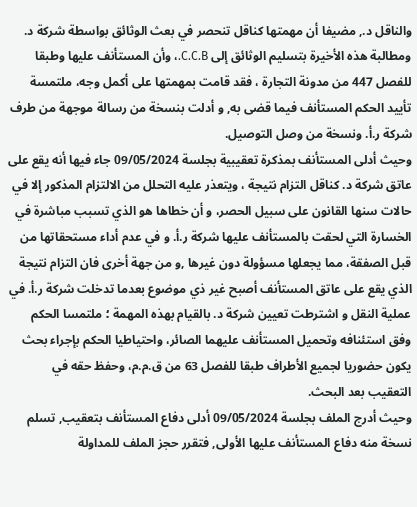والناقل د., مضيفا أن مهمتها كناقل تنحصر في بعث الوثائق بواسطة شركة د. ومطالبة هذه الأخيرة بتسليم الوثائق إلى C.C.B.، وأن المستأنف عليها وطبقا للفصل 447 من مدونة التجارة ، فقد قامت بمهمتها على أكمل وجه، ملتمسة تأييد الحكم المستأنف فيما قضى به, و أدلت بنسخة من رسالة موجهة من طرف شركة ر.أ. ونسخة من وصل التوصيل.
وحيث أدلى المستأنف بمذكرة تعقيبية بجلسة 09/05/2024 جاء فيها أنه يقع على عاتق شركة د. كناقل التزام نتيجة ، ويتعذر عليه التحلل من الالتزام المذكور إلا في حالات سنها القانون على سبيل الحصر، و أن خطاها هو الذي تسبب مباشرة في الخسارة التي لحقت بالمستأنف عليها شركة ر.أ. و في عدم أداء مستحقاتها من قبل الصفقة، مما يجعلها مسؤولة دون غيرها ,و من جهة أخرى فان التزام نتيجة الذي يقع على عاتق المستأنف أصبح غير ذي موضوع بعدما تدخلت شركة ر.أ. في عملية النقل و اشترطت تعيين شركة د. بالقيام بهذه المهمة ؛ ملتمسا الحكم وفق استئنافه وتحميل المستأنف عليهما الصائر، واحتياطيا الحكم بإجراء بحث يكون حضوريا لجميع الأطراف طبقا للفصل 63 من ق.م.م، وحفظ حقه في التعقيب بعد البحث.
وحيث أدرج الملف بجلسة 09/05/2024 أدلى دفاع المستأنف بتعقيب, تسلم نسخة منه دفاع المستأنف عليها الأولى, فتقرر حجز الملف للمداولة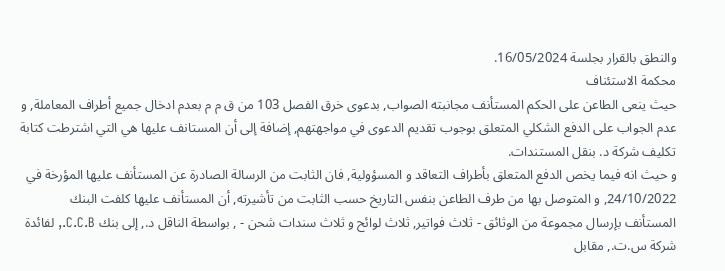والنطق بالقرار بجلسة 16/05/2024.
محكمة الاستئناف
حيث ينعى الطاعن على الحكم المستأنف مجانبته الصواب, بدعوى خرق الفصل 103 من ق م م بعدم ادخال جميع أطراف المعاملة, و عدم الجواب على الدفع الشكلي المتعلق بوجوب تقديم الدعوى في مواجهتهم, إضافة إلى أن المستانف عليها هي التي اشترطت كتابة تكليف شركة د. بنقل المستندات.
و حيث انه فيما يخص الدفع المتعلق بأطراف التعاقد و المسؤولية, فان الثابت من الرسالة الصادرة عن المستأنف عليها المؤرخة في 24/10/2022, و المتوصل بها من طرف الطاعن بنفس التاريخ حسب الثابت من تأشيرته, أن المستأنف عليها كلفت البنك المستأنف بإرسال مجموعة من الوثائق - ثلاث فواتير, ثلاث لوائح و ثلاث سندات شحن - , بواسطة الناقل د., إلى بنك C.C.B., لفائدة شركة س.ت., مقابل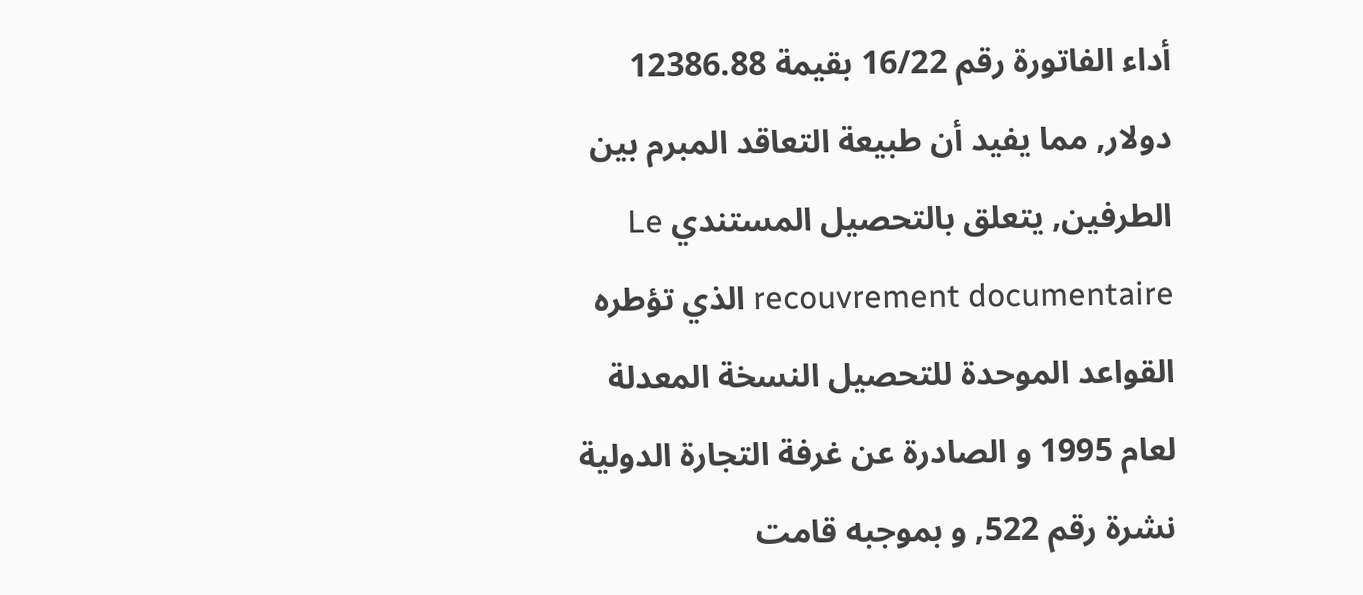أداء الفاتورة رقم 16/22 بقيمة 12386.88 دولار, مما يفيد أن طبيعة التعاقد المبرم بين الطرفين, يتعلق بالتحصيل المستندي Le recouvrement documentaire الذي تؤطره القواعد الموحدة للتحصيل النسخة المعدلة لعام 1995 و الصادرة عن غرفة التجارة الدولية نشرة رقم 522, و بموجبه قامت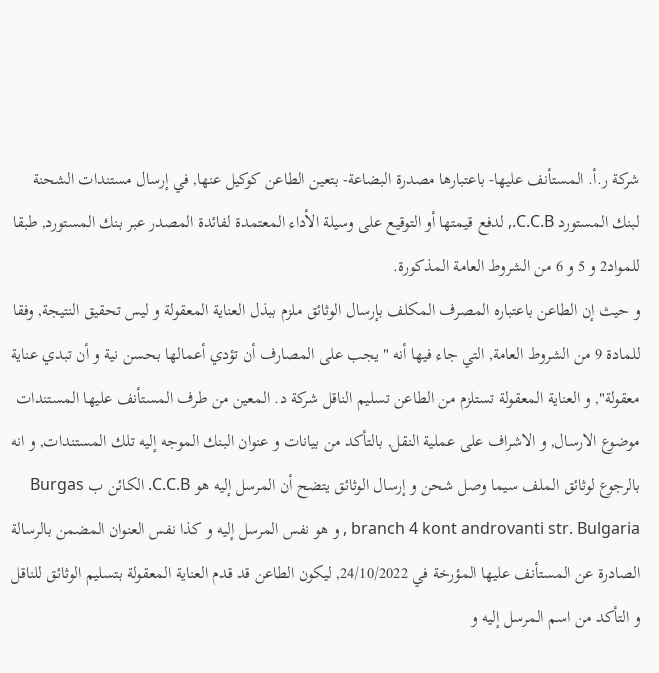شركة ر.أ. المستأنف عليها- باعتبارها مصدرة البضاعة- بتعين الطاعن كوكيل عنها, في إرسال مستندات الشحنة لبنك المستورد C.C.B., لدفع قيمتها أو التوقيع على وسيلة الأداء المعتمدة لفائدة المصدر عبر بنك المستورد, طبقا للمواد2 و 5 و 6 من الشروط العامة المذكورة.
و حيث إن الطاعن باعتباره المصرف المكلف بإرسال الوثائق ملزم ببذل العناية المعقولة و ليس تحقيق النتيجة, وفقا للمادة 9 من الشروط العامة, التي جاء فيها أنه " يجب على المصارف أن تؤدي أعمالها بحسن نية و أن تبدي عناية معقولة", و العناية المعقولة تستلزم من الطاعن تسليم الناقل شركة د. المعين من طرف المستأنف عليها المستندات موضوع الارسال, و الاشراف على عملية النقل, بالتأكد من بيانات و عنوان البنك الموجه إليه تلك المستندات, و انه بالرجوع لوثائق الملف سيما وصل شحن و إرسال الوثائق يتضح أن المرسل إليه هو C.C.B. الكائن ب Burgas branch 4 kont androvanti str. Bulgaria , و هو نفس المرسل إليه و كذا نفس العنوان المضمن بالرسالة الصادرة عن المستأنف عليها المؤرخة في 24/10/2022, ليكون الطاعن قد قدم العناية المعقولة بتسليم الوثائق للناقل و التأكد من اسم المرسل إليه و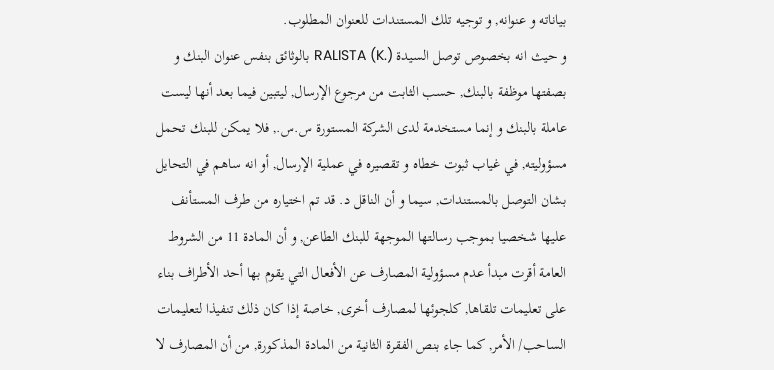بياناته و عنوانه, و توجيه تلك المستندات للعنوان المطلوب.
و حيث انه بخصوص توصل السيدة RALISTA (K.) بالوثائق بنفس عنوان البنك و بصفتها موظفة بالبنك, حسب الثابت من مرجوع الإرسال, ليتبين فيما بعد أنها ليست عاملة بالبنك و إنما مستخدمة لدى الشركة المستورة س.س., فلا يمكن للبنك تحمل مسؤوليته, في غياب ثبوت خطاه و تقصيره في عملية الإرسال, أو انه ساهم في التحايل بشان التوصل بالمستندات, سيما و أن الناقل د. قد تم اختياره من طرف المستأنف عليها شخصيا بموجب رسالتها الموجهة للبنك الطاعن, و أن المادة 11 من الشروط العامة أقرت مبدأ عدم مسؤولية المصارف عن الأفعال التي يقوم بها أحد الأطراف بناء على تعليمات تلقاها, كلجوئها لمصارف أخرى, خاصة إذا كان ذلك تنفيذا لتعليمات الساحب/ الأمر, كما جاء بنص الفقرة الثانية من المادة المذكورة, من أن المصارف لا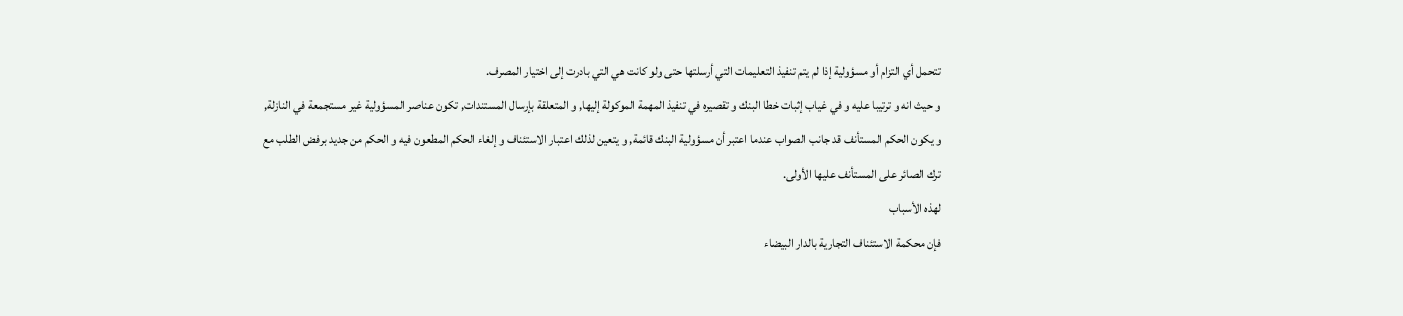تتحمل أي التزام أو مسؤولية إذا لم يتم تنفيذ التعليمات التي أرسلتها حتى ولو كانت هي التي بادرت إلى اختيار المصرف.
و حيث انه و ترتيبا عليه و في غياب إثبات خطا البنك و تقصيره في تنفيذ المهمة الموكولة إليها, و المتعلقة بإرسال المستندات, تكون عناصر المسؤولية غير مستجمعة في النازلة, و يكون الحكم المستأنف قد جانب الصواب عندما اعتبر أن مسؤولية البنك قائمة, و يتعين لذلك اعتبار الاستئناف و إلغاء الحكم المطعون فيه و الحكم من جديد برفض الطلب مع ترك الصائر على المستأنف عليها الأولى.
لهذه الأسباب
فإن محكمة الاستئناف التجارية بالدار البيضاء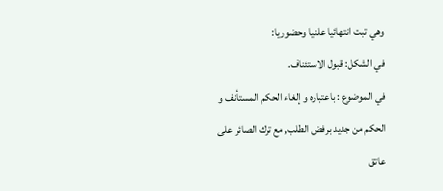وهي تبت انتهائيا علنيا وحضوريا:
في الشكل: قبول الاستئناف.
في الموضوع : باعتباره و إلغاء الحكم المستأنف و الحكم من جديد برفض الطلب, مع ترك الصائر على عاتق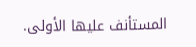المستأنف عليها الأولى.